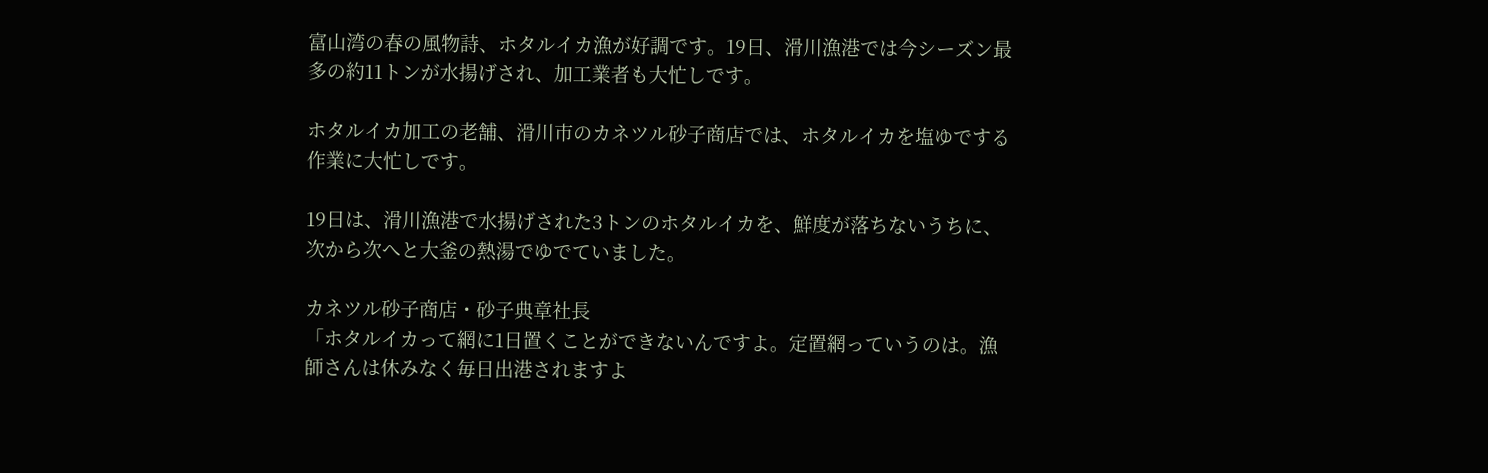富山湾の春の風物詩、ホタルイカ漁が好調です。19日、滑川漁港では今シーズン最多の約11トンが水揚げされ、加工業者も大忙しです。

ホタルイカ加工の老舗、滑川市のカネツル砂子商店では、ホタルイカを塩ゆでする作業に大忙しです。

19日は、滑川漁港で水揚げされた3トンのホタルイカを、鮮度が落ちないうちに、次から次へと大釜の熱湯でゆでていました。

カネツル砂子商店・砂子典章社長
「ホタルイカって網に1日置くことができないんですよ。定置網っていうのは。漁師さんは休みなく毎日出港されますよ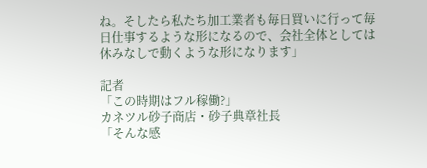ね。そしたら私たち加工業者も毎日買いに行って毎日仕事するような形になるので、会社全体としては休みなしで動くような形になります」

記者
「この時期はフル稼働?」
カネツル砂子商店・砂子典章社長
「そんな感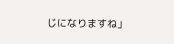じになりますね」